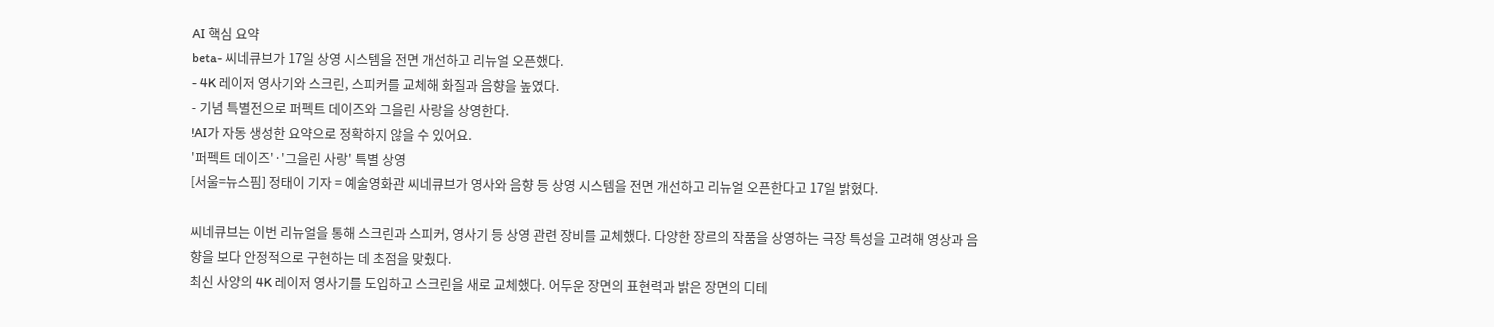AI 핵심 요약
beta- 씨네큐브가 17일 상영 시스템을 전면 개선하고 리뉴얼 오픈했다.
- 4K 레이저 영사기와 스크린, 스피커를 교체해 화질과 음향을 높였다.
- 기념 특별전으로 퍼펙트 데이즈와 그을린 사랑을 상영한다.
!AI가 자동 생성한 요약으로 정확하지 않을 수 있어요.
'퍼펙트 데이즈'·'그을린 사랑' 특별 상영
[서울=뉴스핌] 정태이 기자 = 예술영화관 씨네큐브가 영사와 음향 등 상영 시스템을 전면 개선하고 리뉴얼 오픈한다고 17일 밝혔다.

씨네큐브는 이번 리뉴얼을 통해 스크린과 스피커, 영사기 등 상영 관련 장비를 교체했다. 다양한 장르의 작품을 상영하는 극장 특성을 고려해 영상과 음향을 보다 안정적으로 구현하는 데 초점을 맞췄다.
최신 사양의 4K 레이저 영사기를 도입하고 스크린을 새로 교체했다. 어두운 장면의 표현력과 밝은 장면의 디테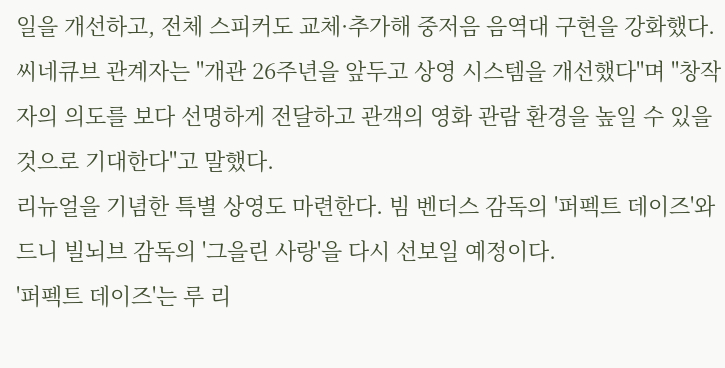일을 개선하고, 전체 스피커도 교체·추가해 중저음 음역대 구현을 강화했다.
씨네큐브 관계자는 "개관 26주년을 앞두고 상영 시스템을 개선했다"며 "창작자의 의도를 보다 선명하게 전달하고 관객의 영화 관람 환경을 높일 수 있을 것으로 기대한다"고 말했다.
리뉴얼을 기념한 특별 상영도 마련한다. 빔 벤더스 감독의 '퍼펙트 데이즈'와 드니 빌뇌브 감독의 '그을린 사랑'을 다시 선보일 예정이다.
'퍼펙트 데이즈'는 루 리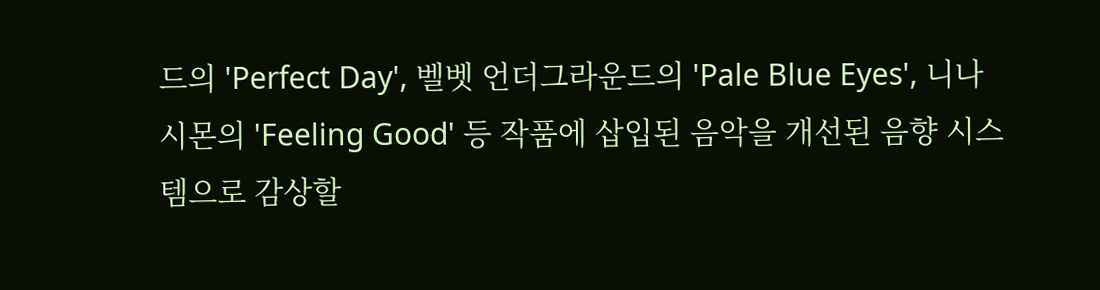드의 'Perfect Day', 벨벳 언더그라운드의 'Pale Blue Eyes', 니나 시몬의 'Feeling Good' 등 작품에 삽입된 음악을 개선된 음향 시스템으로 감상할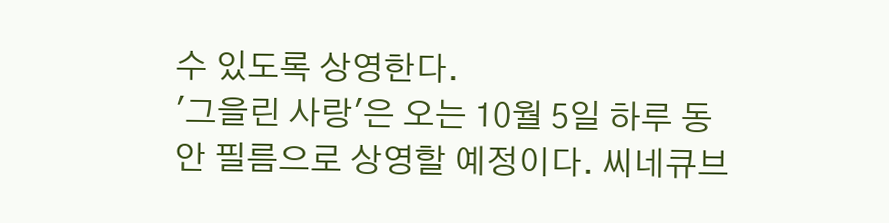수 있도록 상영한다.
'그을린 사랑'은 오는 10월 5일 하루 동안 필름으로 상영할 예정이다. 씨네큐브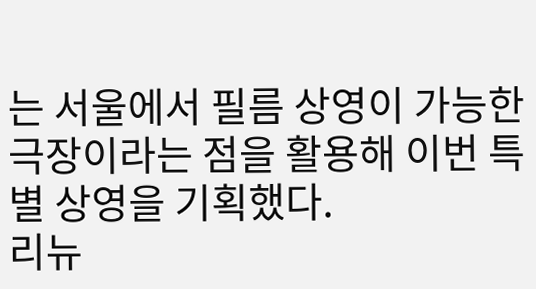는 서울에서 필름 상영이 가능한 극장이라는 점을 활용해 이번 특별 상영을 기획했다.
리뉴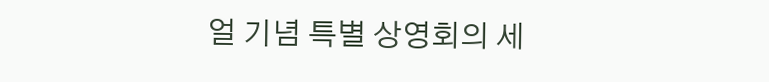얼 기념 특별 상영회의 세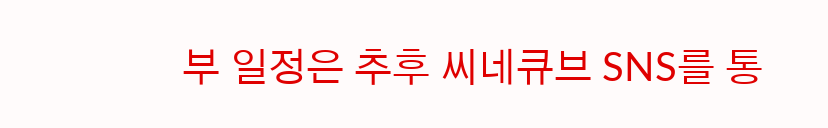부 일정은 추후 씨네큐브 SNS를 통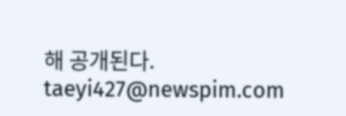해 공개된다.
taeyi427@newspim.com